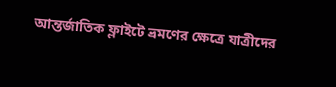আন্তর্জাতিক ফ্লাইটে ভ্রমণের ক্ষেত্রে যাত্রীদের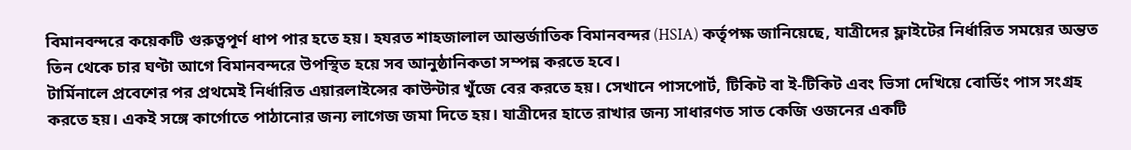বিমানবন্দরে কয়েকটি গুরুত্বপূর্ণ ধাপ পার হতে হয়। হযরত শাহজালাল আন্তর্জাতিক বিমানবন্দর (HSIA) কর্তৃপক্ষ জানিয়েছে, যাত্রীদের ফ্লাইটের নির্ধারিত সময়ের অন্তত তিন থেকে চার ঘণ্টা আগে বিমানবন্দরে উপস্থিত হয়ে সব আনুষ্ঠানিকতা সম্পন্ন করতে হবে।
টার্মিনালে প্রবেশের পর প্রথমেই নির্ধারিত এয়ারলাইন্সের কাউন্টার খুঁজে বের করতে হয়। সেখানে পাসপোর্ট, টিকিট বা ই-টিকিট এবং ভিসা দেখিয়ে বোর্ডিং পাস সংগ্রহ করতে হয়। একই সঙ্গে কার্গোতে পাঠানোর জন্য লাগেজ জমা দিতে হয়। যাত্রীদের হাতে রাখার জন্য সাধারণত সাত কেজি ওজনের একটি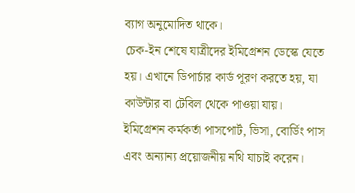ব্যাগ অনুমোদিত থাকে।
চেক-ইন শেষে যাত্রীদের ইমিগ্রেশন ডেস্কে যেতে হয়। এখানে ডিপার্চার কার্ড পূরণ করতে হয়, যা কাউন্টার বা টেবিল থেকে পাওয়া যায়। ইমিগ্রেশন কর্মকর্তা পাসপোর্ট, ভিসা, বোর্ডিং পাস এবং অন্যান্য প্রয়োজনীয় নথি যাচাই করেন।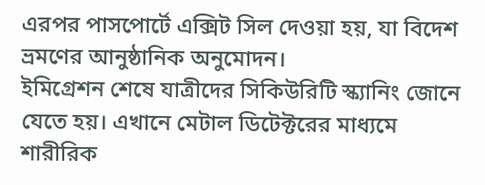এরপর পাসপোর্টে এক্সিট সিল দেওয়া হয়, যা বিদেশ ভ্রমণের আনুষ্ঠানিক অনুমোদন।
ইমিগ্রেশন শেষে যাত্রীদের সিকিউরিটি স্ক্যানিং জোনে যেতে হয়। এখানে মেটাল ডিটেক্টরের মাধ্যমে শারীরিক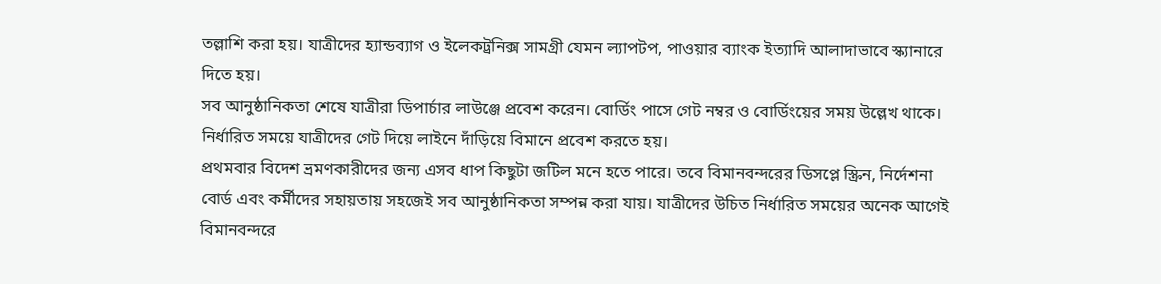তল্লাশি করা হয়। যাত্রীদের হ্যান্ডব্যাগ ও ইলেকট্রনিক্স সামগ্রী যেমন ল্যাপটপ, পাওয়ার ব্যাংক ইত্যাদি আলাদাভাবে স্ক্যানারে দিতে হয়।
সব আনুষ্ঠানিকতা শেষে যাত্রীরা ডিপার্চার লাউঞ্জে প্রবেশ করেন। বোর্ডিং পাসে গেট নম্বর ও বোর্ডিংয়ের সময় উল্লেখ থাকে। নির্ধারিত সময়ে যাত্রীদের গেট দিয়ে লাইনে দাঁড়িয়ে বিমানে প্রবেশ করতে হয়।
প্রথমবার বিদেশ ভ্রমণকারীদের জন্য এসব ধাপ কিছুটা জটিল মনে হতে পারে। তবে বিমানবন্দরের ডিসপ্লে স্ক্রিন, নির্দেশনা বোর্ড এবং কর্মীদের সহায়তায় সহজেই সব আনুষ্ঠানিকতা সম্পন্ন করা যায়। যাত্রীদের উচিত নির্ধারিত সময়ের অনেক আগেই বিমানবন্দরে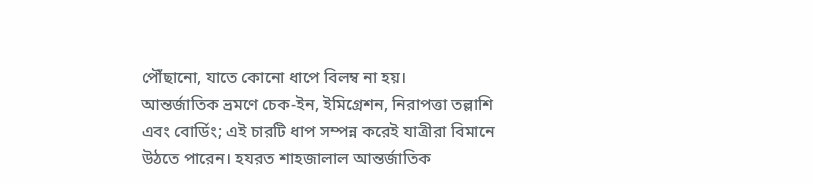পৌঁছানো, যাতে কোনো ধাপে বিলম্ব না হয়।
আন্তর্জাতিক ভ্রমণে চেক-ইন, ইমিগ্রেশন, নিরাপত্তা তল্লাশি এবং বোর্ডিং; এই চারটি ধাপ সম্পন্ন করেই যাত্রীরা বিমানে উঠতে পারেন। হযরত শাহজালাল আন্তর্জাতিক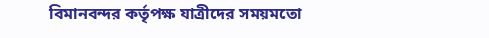বিমানবন্দর কর্তৃপক্ষ যাত্রীদের সময়মতো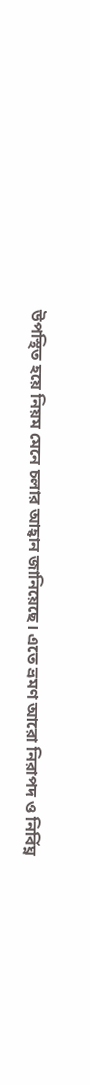উপস্থিত হয়ে নিয়ম মেনে চলার আহ্বান জানিয়েছে। এতে ভ্রমণ আরো নিরাপদ ও নির্বিঘ্ন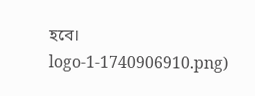হবে।
logo-1-1740906910.png)